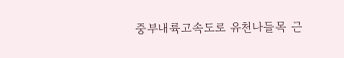중부내륙고속도로 유천나들목 근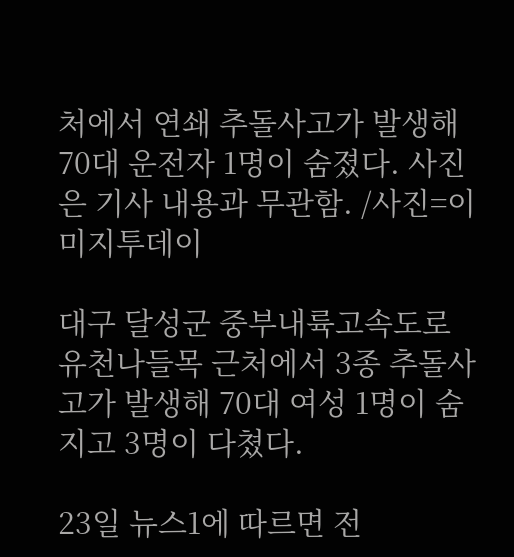처에서 연쇄 추돌사고가 발생해 70대 운전자 1명이 숨졌다. 사진은 기사 내용과 무관함. /사진=이미지투데이

대구 달성군 중부내륙고속도로 유천나들목 근처에서 3종 추돌사고가 발생해 70대 여성 1명이 숨지고 3명이 다쳤다.

23일 뉴스1에 따르면 전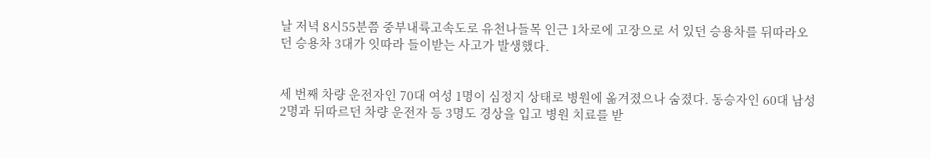날 저녁 8시55분쯤 중부내륙고속도로 유천나들목 인근 1차로에 고장으로 서 있던 승용차를 뒤따라오던 승용차 3대가 잇따라 들이받는 사고가 발생했다.


세 번째 차량 운전자인 70대 여성 1명이 심정지 상태로 병원에 옮겨졌으나 숨졌다. 동승자인 60대 남성 2명과 뒤따르던 차량 운전자 등 3명도 경상을 입고 병원 치료를 받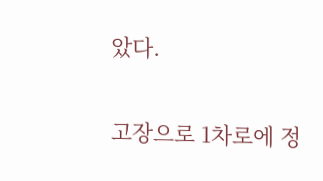았다.

고장으로 1차로에 정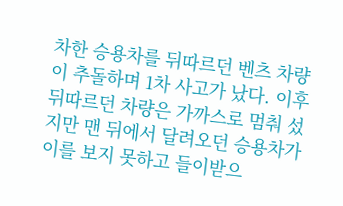차한 승용차를 뒤따르던 벤츠 차량이 추돌하며 1차 사고가 났다. 이후 뒤따르던 차량은 가까스로 멈춰 섰지만 맨 뒤에서 달려오던 승용차가 이를 보지 못하고 들이받으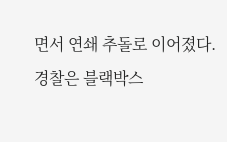면서 연쇄 추돌로 이어졌다. 경찰은 블랙박스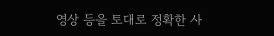영상 등을 토대로 정확한 사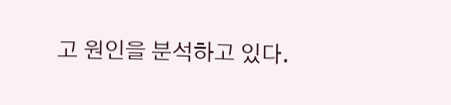고 원인을 분석하고 있다.